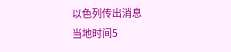以色列传出消息
当地时间5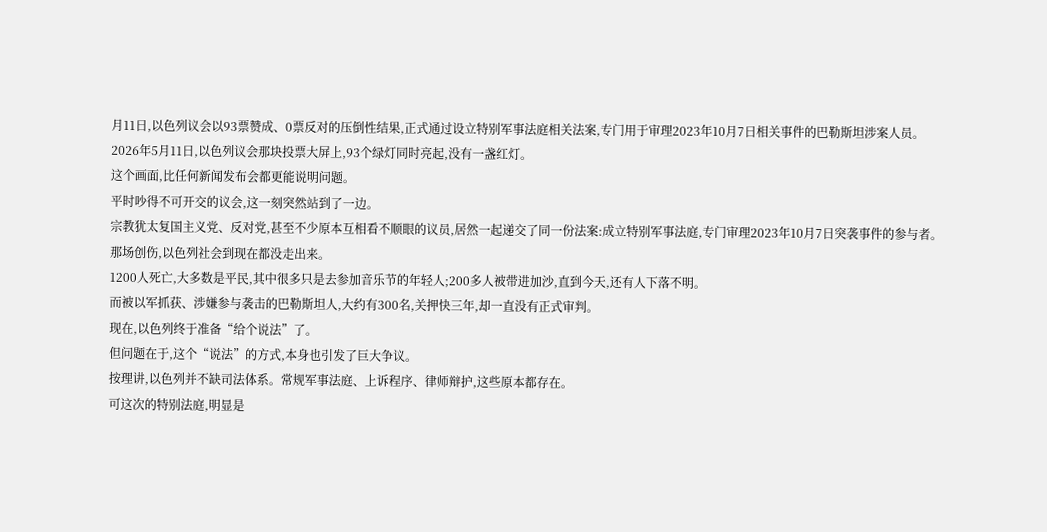月11日,以色列议会以93票赞成、0票反对的压倒性结果,正式通过设立特别军事法庭相关法案,专门用于审理2023年10月7日相关事件的巴勒斯坦涉案人员。
2026年5月11日,以色列议会那块投票大屏上,93个绿灯同时亮起,没有一盏红灯。
这个画面,比任何新闻发布会都更能说明问题。
平时吵得不可开交的议会,这一刻突然站到了一边。
宗教犹太复国主义党、反对党,甚至不少原本互相看不顺眼的议员,居然一起递交了同一份法案:成立特别军事法庭,专门审理2023年10月7日突袭事件的参与者。
那场创伤,以色列社会到现在都没走出来。
1200人死亡,大多数是平民,其中很多只是去参加音乐节的年轻人;200多人被带进加沙,直到今天,还有人下落不明。
而被以军抓获、涉嫌参与袭击的巴勒斯坦人,大约有300名,关押快三年,却一直没有正式审判。
现在,以色列终于准备“给个说法”了。
但问题在于,这个“说法”的方式,本身也引发了巨大争议。
按理讲,以色列并不缺司法体系。常规军事法庭、上诉程序、律师辩护,这些原本都存在。
可这次的特别法庭,明显是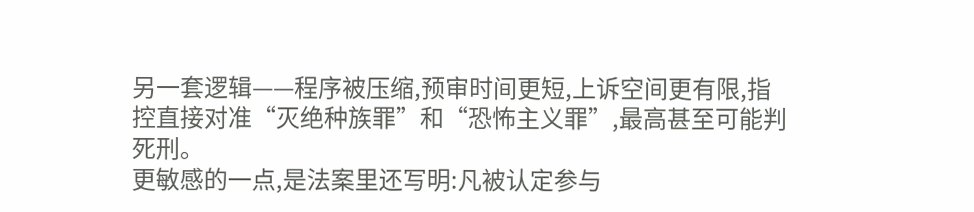另一套逻辑——程序被压缩,预审时间更短,上诉空间更有限,指控直接对准“灭绝种族罪”和“恐怖主义罪”,最高甚至可能判死刑。
更敏感的一点,是法案里还写明:凡被认定参与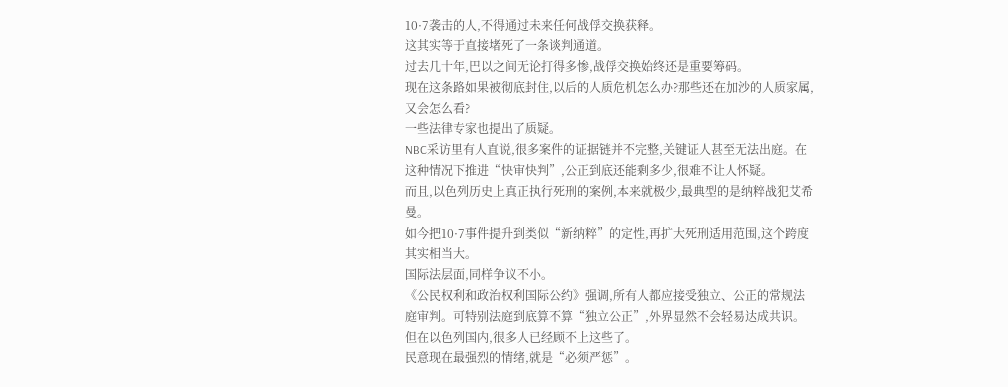10·7袭击的人,不得通过未来任何战俘交换获释。
这其实等于直接堵死了一条谈判通道。
过去几十年,巴以之间无论打得多惨,战俘交换始终还是重要筹码。
现在这条路如果被彻底封住,以后的人质危机怎么办?那些还在加沙的人质家属,又会怎么看?
一些法律专家也提出了质疑。
NBC采访里有人直说,很多案件的证据链并不完整,关键证人甚至无法出庭。在这种情况下推进“快审快判”,公正到底还能剩多少,很难不让人怀疑。
而且,以色列历史上真正执行死刑的案例,本来就极少,最典型的是纳粹战犯艾希曼。
如今把10·7事件提升到类似“新纳粹”的定性,再扩大死刑适用范围,这个跨度其实相当大。
国际法层面,同样争议不小。
《公民权利和政治权利国际公约》强调,所有人都应接受独立、公正的常规法庭审判。可特别法庭到底算不算“独立公正”,外界显然不会轻易达成共识。
但在以色列国内,很多人已经顾不上这些了。
民意现在最强烈的情绪,就是“必须严惩”。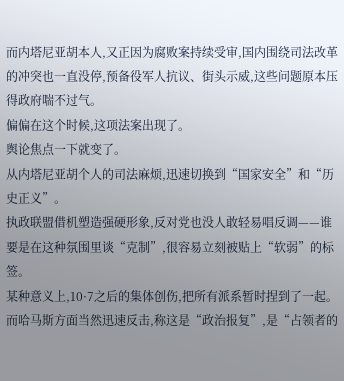而内塔尼亚胡本人,又正因为腐败案持续受审,国内围绕司法改革的冲突也一直没停,预备役军人抗议、街头示威,这些问题原本压得政府喘不过气。
偏偏在这个时候,这项法案出现了。
舆论焦点一下就变了。
从内塔尼亚胡个人的司法麻烦,迅速切换到“国家安全”和“历史正义”。
执政联盟借机塑造强硬形象,反对党也没人敢轻易唱反调——谁要是在这种氛围里谈“克制”,很容易立刻被贴上“软弱”的标签。
某种意义上,10·7之后的集体创伤,把所有派系暂时捏到了一起。
而哈马斯方面当然迅速反击,称这是“政治报复”,是“占领者的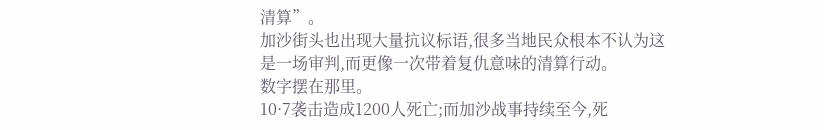清算”。
加沙街头也出现大量抗议标语,很多当地民众根本不认为这是一场审判,而更像一次带着复仇意味的清算行动。
数字摆在那里。
10·7袭击造成1200人死亡;而加沙战事持续至今,死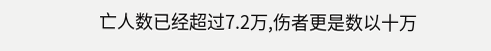亡人数已经超过7.2万,伤者更是数以十万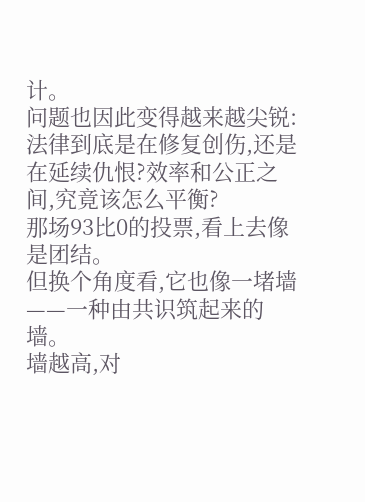计。
问题也因此变得越来越尖锐:法律到底是在修复创伤,还是在延续仇恨?效率和公正之间,究竟该怎么平衡?
那场93比0的投票,看上去像是团结。
但换个角度看,它也像一堵墙——一种由共识筑起来的墙。
墙越高,对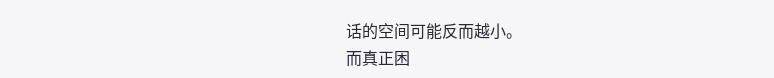话的空间可能反而越小。
而真正困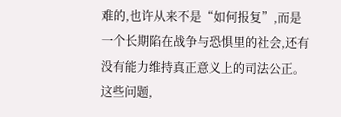难的,也许从来不是“如何报复”,而是一个长期陷在战争与恐惧里的社会,还有没有能力维持真正意义上的司法公正。
这些问题,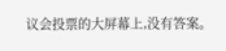议会投票的大屏幕上,没有答案。